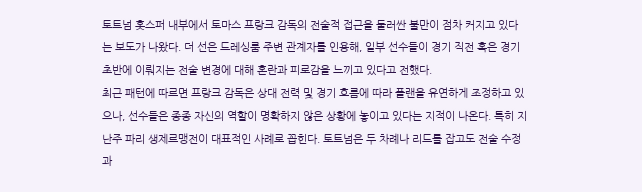토트넘 홋스퍼 내부에서 토마스 프랑크 감독의 전술적 접근을 둘러싼 불만이 점차 커지고 있다는 보도가 나왔다. 더 선은 드레싱룸 주변 관계자를 인용해, 일부 선수들이 경기 직전 혹은 경기 초반에 이뤄지는 전술 변경에 대해 혼란과 피로감을 느끼고 있다고 전했다.
최근 패턴에 따르면 프랑크 감독은 상대 전력 및 경기 흐름에 따라 플랜을 유연하게 조정하고 있으나, 선수들은 종종 자신의 역할이 명확하지 않은 상황에 놓이고 있다는 지적이 나온다. 특히 지난주 파리 생제르맹전이 대표적인 사례로 꼽힌다. 토트넘은 두 차례나 리드를 잡고도 전술 수정과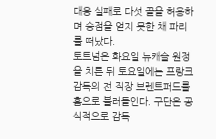대응 실패로 다섯 골을 허용하며 승점을 얻지 못한 채 파리를 떠났다.
토트넘은 화요일 뉴캐슬 원정을 치른 뒤 토요일에는 프랑크 감독의 전 직장 브렌트퍼드를 홈으로 불러들인다. 구단은 공식적으로 감독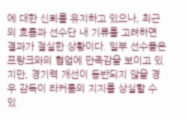에 대한 신뢰를 유지하고 있으나, 최근의 흐름과 선수단 내 기류를 고려하면 결과가 절실한 상황이다. 일부 선수들은 프랑크와의 협업에 만족감을 보이고 있지만, 경기력 개선이 동반되지 않을 경우 감독이 라커룸의 지지를 상실할 수 있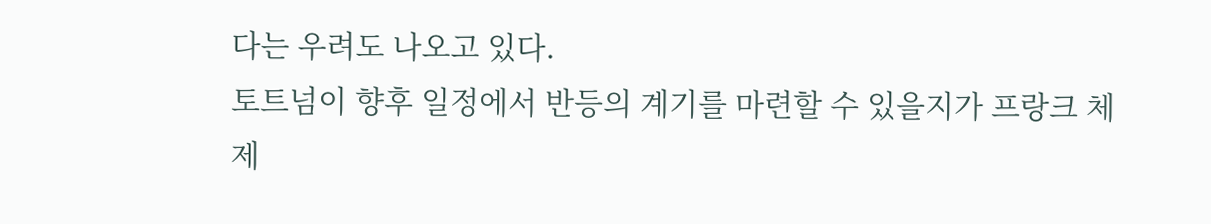다는 우려도 나오고 있다.
토트넘이 향후 일정에서 반등의 계기를 마련할 수 있을지가 프랑크 체제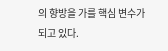의 향방을 가를 핵심 변수가 되고 있다.